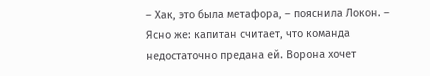– Хак, это была метафора, – пояснила Локон. – Ясно же: капитан считает, что команда недостаточно предана ей. Ворона хочет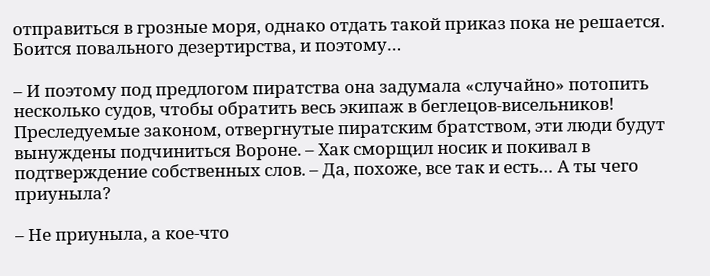отправиться в грозные моря, однако отдать такой приказ пока не решается. Боится повального дезертирства, и поэтому…

– И поэтому под предлогом пиратства она задумала «случайно» потопить несколько судов, чтобы обратить весь экипаж в беглецов-висельников! Преследуемые законом, отвергнутые пиратским братством, эти люди будут вынуждены подчиниться Вороне. – Хак сморщил носик и покивал в подтверждение собственных слов. – Да, похоже, все так и есть… А ты чего приуныла?

– Не приуныла, а кое-что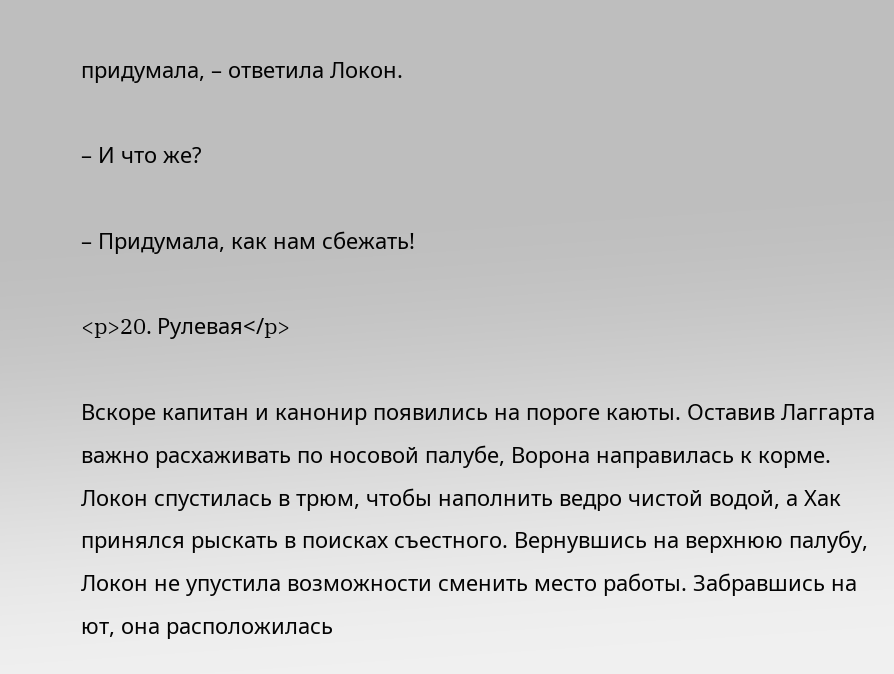придумала, – ответила Локон.

– И что же?

– Придумала, как нам сбежать!

<p>20. Рулевая</p>

Вскоре капитан и канонир появились на пороге каюты. Оставив Лаггарта важно расхаживать по носовой палубе, Ворона направилась к корме. Локон спустилась в трюм, чтобы наполнить ведро чистой водой, а Хак принялся рыскать в поисках съестного. Вернувшись на верхнюю палубу, Локон не упустила возможности сменить место работы. Забравшись на ют, она расположилась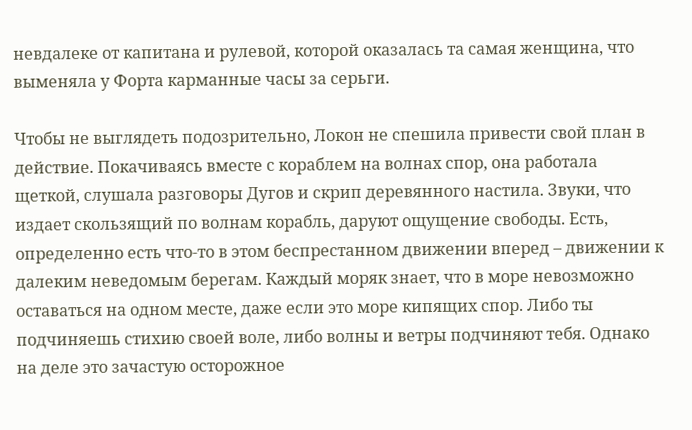невдалеке от капитана и рулевой, которой оказалась та самая женщина, что выменяла у Форта карманные часы за серьги.

Чтобы не выглядеть подозрительно, Локон не спешила привести свой план в действие. Покачиваясь вместе с кораблем на волнах спор, она работала щеткой, слушала разговоры Дугов и скрип деревянного настила. Звуки, что издает скользящий по волнам корабль, даруют ощущение свободы. Есть, определенно есть что-то в этом беспрестанном движении вперед – движении к далеким неведомым берегам. Каждый моряк знает, что в море невозможно оставаться на одном месте, даже если это море кипящих спор. Либо ты подчиняешь стихию своей воле, либо волны и ветры подчиняют тебя. Однако на деле это зачастую осторожное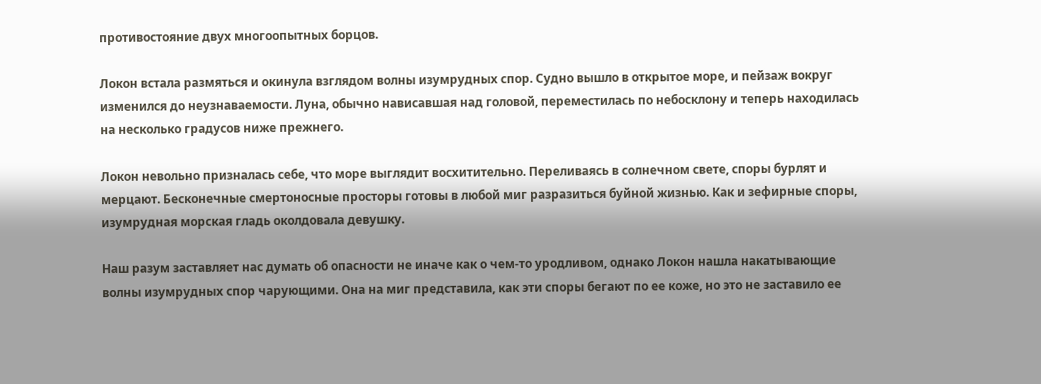противостояние двух многоопытных борцов.

Локон встала размяться и окинула взглядом волны изумрудных спор. Судно вышло в открытое море, и пейзаж вокруг изменился до неузнаваемости. Луна, обычно нависавшая над головой, переместилась по небосклону и теперь находилась на несколько градусов ниже прежнего.

Локон невольно призналась себе, что море выглядит восхитительно. Переливаясь в солнечном свете, споры бурлят и мерцают. Бесконечные смертоносные просторы готовы в любой миг разразиться буйной жизнью. Как и зефирные споры, изумрудная морская гладь околдовала девушку.

Наш разум заставляет нас думать об опасности не иначе как о чем-то уродливом, однако Локон нашла накатывающие волны изумрудных спор чарующими. Она на миг представила, как эти споры бегают по ее коже, но это не заставило ее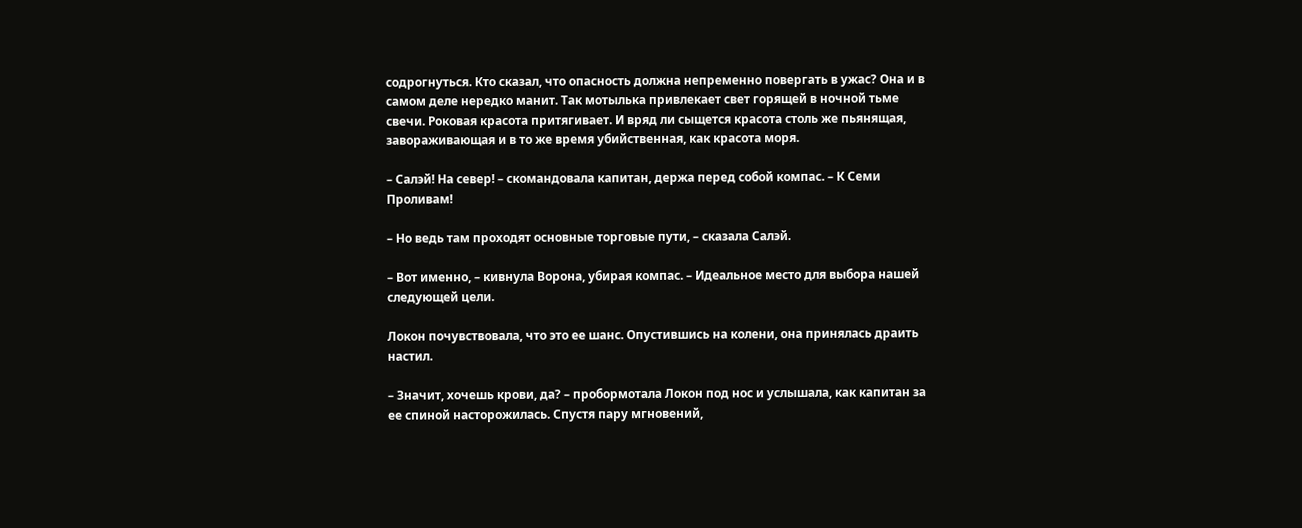содрогнуться. Кто сказал, что опасность должна непременно повергать в ужас? Она и в самом деле нередко манит. Так мотылька привлекает свет горящей в ночной тьме свечи. Роковая красота притягивает. И вряд ли сыщется красота столь же пьянящая, завораживающая и в то же время убийственная, как красота моря.

– Салэй! На север! – скомандовала капитан, держа перед собой компас. – К Семи Проливам!

– Но ведь там проходят основные торговые пути, – сказала Салэй.

– Вот именно, – кивнула Ворона, убирая компас. – Идеальное место для выбора нашей следующей цели.

Локон почувствовала, что это ее шанс. Опустившись на колени, она принялась драить настил.

– Значит, хочешь крови, да? – пробормотала Локон под нос и услышала, как капитан за ее спиной насторожилась. Спустя пару мгновений,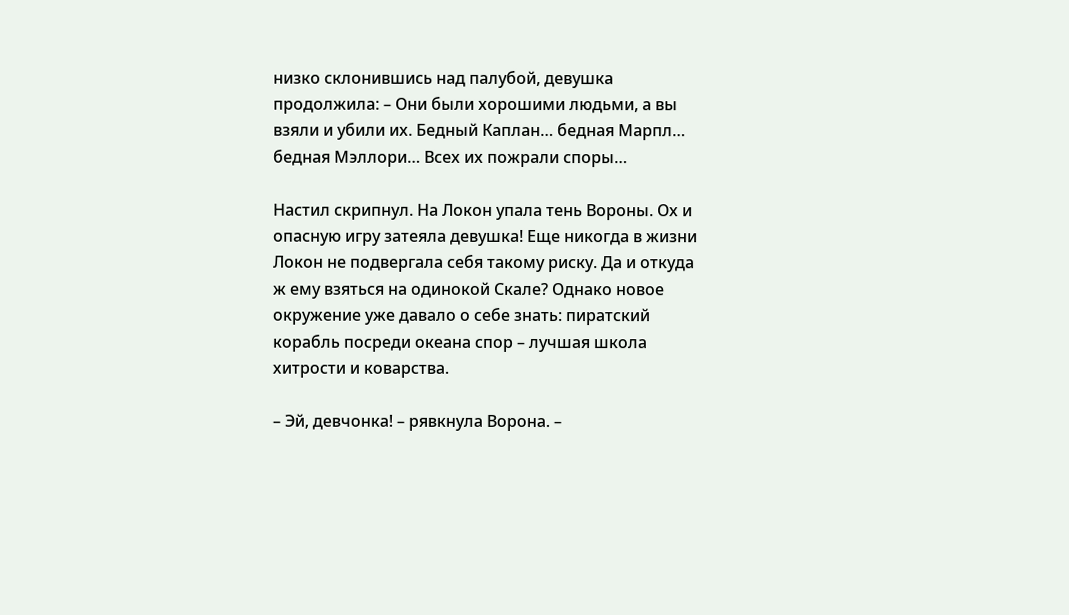низко склонившись над палубой, девушка продолжила: – Они были хорошими людьми, а вы взяли и убили их. Бедный Каплан… бедная Марпл… бедная Мэллори… Всех их пожрали споры…

Настил скрипнул. На Локон упала тень Вороны. Ох и опасную игру затеяла девушка! Еще никогда в жизни Локон не подвергала себя такому риску. Да и откуда ж ему взяться на одинокой Скале? Однако новое окружение уже давало о себе знать: пиратский корабль посреди океана спор – лучшая школа хитрости и коварства.

– Эй, девчонка! – рявкнула Ворона. –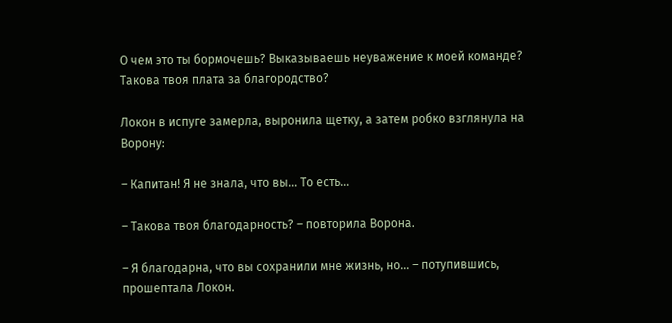О чем это ты бормочешь? Выказываешь неуважение к моей команде? Такова твоя плата за благородство?

Локон в испуге замерла, выронила щетку, а затем робко взглянула на Ворону:

– Капитан! Я не знала, что вы… То есть…

– Такова твоя благодарность? – повторила Ворона.

– Я благодарна, что вы сохранили мне жизнь, но… – потупившись, прошептала Локон.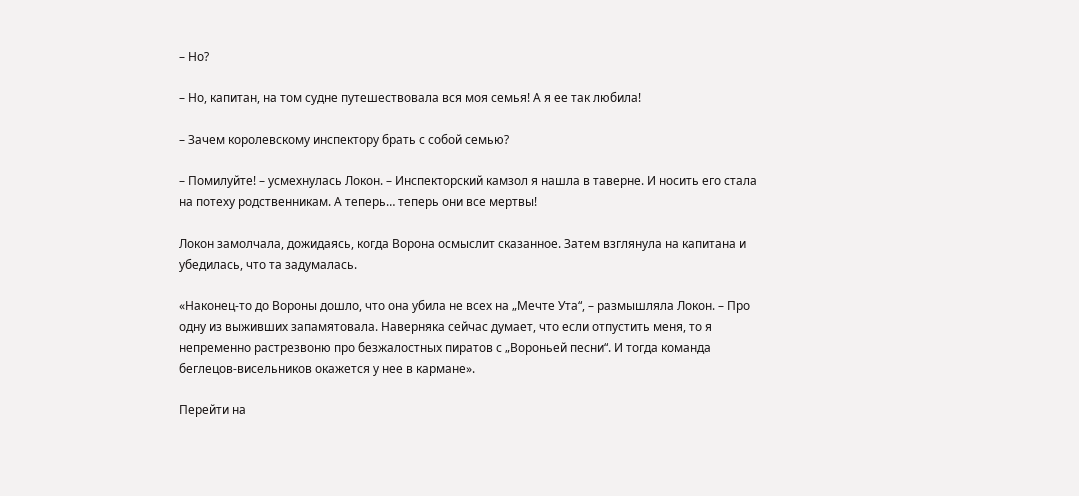– Но?

– Но, капитан, на том судне путешествовала вся моя семья! А я ее так любила!

– Зачем королевскому инспектору брать с собой семью?

– Помилуйте! – усмехнулась Локон. – Инспекторский камзол я нашла в таверне. И носить его стала на потеху родственникам. А теперь… теперь они все мертвы!

Локон замолчала, дожидаясь, когда Ворона осмыслит сказанное. Затем взглянула на капитана и убедилась, что та задумалась.

«Наконец-то до Вороны дошло, что она убила не всех на „Мечте Ута“, – размышляла Локон. – Про одну из выживших запамятовала. Наверняка сейчас думает, что если отпустить меня, то я непременно растрезвоню про безжалостных пиратов с „Вороньей песни“. И тогда команда беглецов-висельников окажется у нее в кармане».

Перейти на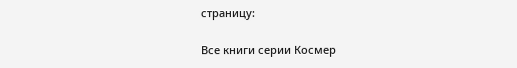страницу:

Все книги серии Космер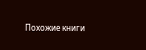Похожие книги